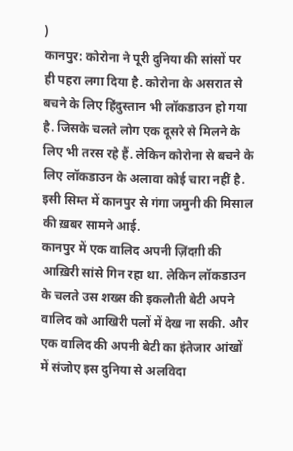)
कानपुर: कोरोना ने पूरी दुनिया की सांसों पर ही पहरा लगा दिया है. कोरोना के असरात से बचने के लिए हिंदुस्तान भी लॉकडाउन हो गया है. जिसके चलते लोग एक दूसरे से मिलने के लिए भी तरस रहे हैं. लेकिन कोरोना से बचने के लिए लॉकडाउन के अलावा कोई चारा नहीं है. इसी सिम्त में कानपुर से गंगा जमुनी की मिसाल की ख़बर सामने आई.
कानपुर में एक वालिद अपनी ज़िंदग़ी की आख़िरी सांसे गिन रहा था. लेकिन लॉकडाउन के चलते उस शख्स की इकलौती बेटी अपने वालिद को आखिरी पलों में देख ना सकी. और एक वालिद की अपनी बेटी का इंतेजार आंखों में संजोए इस दुनिया से अलविदा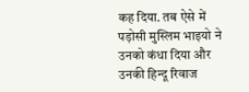कह दिया. तब ऐसे में पड़ोसी मुस्लिम भाइयो ने उनको कंधा दिया और उनकी हिन्दू रिवाज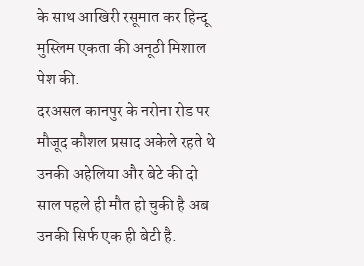के साथ आखिरी रसूमात कर हिन्दू मुस्लिम एकता की अनूठी मिशाल पेश की.
दरअसल कानपुर के नरोना रोड पर मौजूद कौशल प्रसाद अकेले रहते थे उनकी अहेलिया और बेटे की दो साल पहले ही मौत हो चुकी है अब उनकी सिर्फ एक ही बेटी है.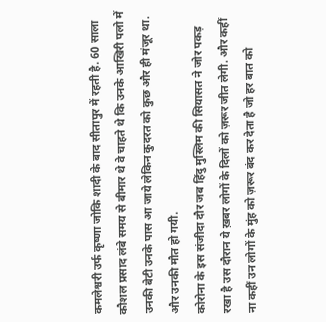कमलेश्वरी उर्फ कृष्णा जोकि शादी के बाद सीतापुर में रहती है. 60 साला कौशल प्रसाद लंबे समय से बीमार थे वे चाहते थे कि उनके आखिरी पलो में उनकी बेटी उनके पास आ जाये लेकिन कुदरत को कुछ और ही मंजूर था. और उनकी मौत हो गयी.
कोरोना के इस संजीदा दौर जब हिंदु मुस्लिम की सियासत ने जोर पकड़ रखा है उस दौरान ये ख़बर लोगों के दिलों को ज़रूर जीत लेगी. और कहीं ना कहीं उन लोगों के मुंह को ज़रूर बंद कर देता है जो हर बात को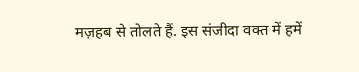मज़हब से तोलते हैं. इस संजीदा वक्त में हमें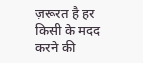ज़रूरत है हर किसी के मदद करने की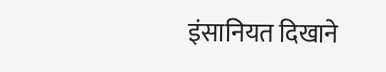इंसानियत दिखाने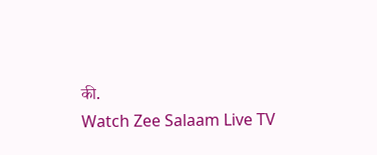की.
Watch Zee Salaam Live TV